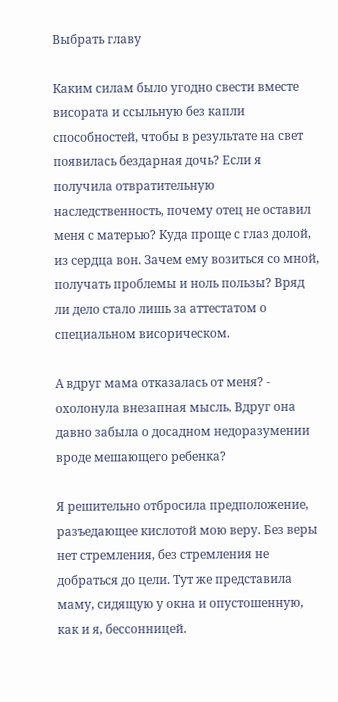Выбрать главу

Каким силам было угодно свести вместе висората и ссыльную без капли способностей, чтобы в результате на свет появилась бездарная дочь? Если я получила отвратительную наследственность, почему отец не оставил меня с матерью? Куда проще с глаз долой, из сердца вон. Зачем ему возиться со мной, получать проблемы и ноль пользы? Вряд ли дело стало лишь за аттестатом о специальном висорическом.

А вдруг мама отказалась от меня? - охолонула внезапная мысль. Вдруг она давно забыла о досадном недоразумении вроде мешающего ребенка?

Я решительно отбросила предположение, разъедающее кислотой мою веру. Без веры нет стремления, без стремления не добраться до цели. Тут же представила маму, сидящую у окна и опустошенную, как и я, бессонницей.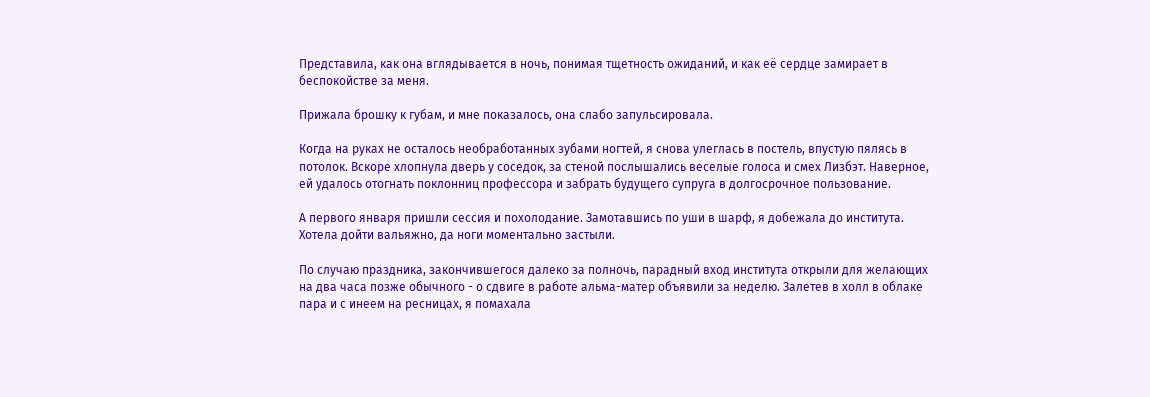Представила, как она вглядывается в ночь, понимая тщетность ожиданий, и как её сердце замирает в беспокойстве за меня.

Прижала брошку к губам, и мне показалось, она слабо запульсировала.

Когда на руках не осталось необработанных зубами ногтей, я снова улеглась в постель, впустую пялясь в потолок. Вскоре хлопнула дверь у соседок, за стеной послышались веселые голоса и смех Лизбэт. Наверное, ей удалось отогнать поклонниц профессора и забрать будущего супруга в долгосрочное пользование.

А первого января пришли сессия и похолодание. Замотавшись по уши в шарф, я добежала до института. Хотела дойти вальяжно, да ноги моментально застыли.

По случаю праздника, закончившегося далеко за полночь, парадный вход института открыли для желающих на два часа позже обычного - о сдвиге в работе альма-матер объявили за неделю. Залетев в холл в облаке пара и с инеем на ресницах, я помахала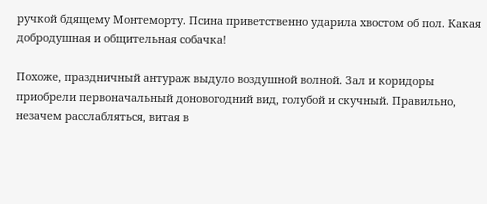ручкой бдящему Монтеморту. Псина приветственно ударила хвостом об пол. Какая добродушная и общительная собачка!

Похоже, праздничный антураж выдуло воздушной волной. Зал и коридоры приобрели первоначальный доновогодний вид, голубой и скучный. Правильно, незачем расслабляться, витая в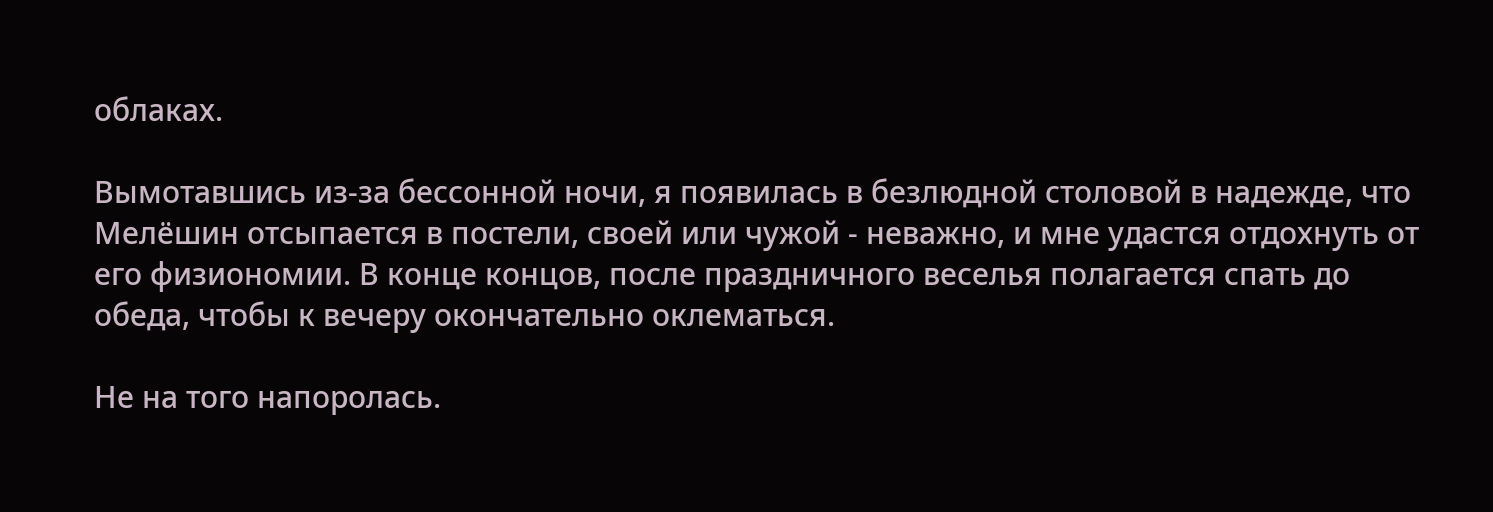облаках.

Вымотавшись из-за бессонной ночи, я появилась в безлюдной столовой в надежде, что Мелёшин отсыпается в постели, своей или чужой - неважно, и мне удастся отдохнуть от его физиономии. В конце концов, после праздничного веселья полагается спать до обеда, чтобы к вечеру окончательно оклематься.

Не на того напоролась.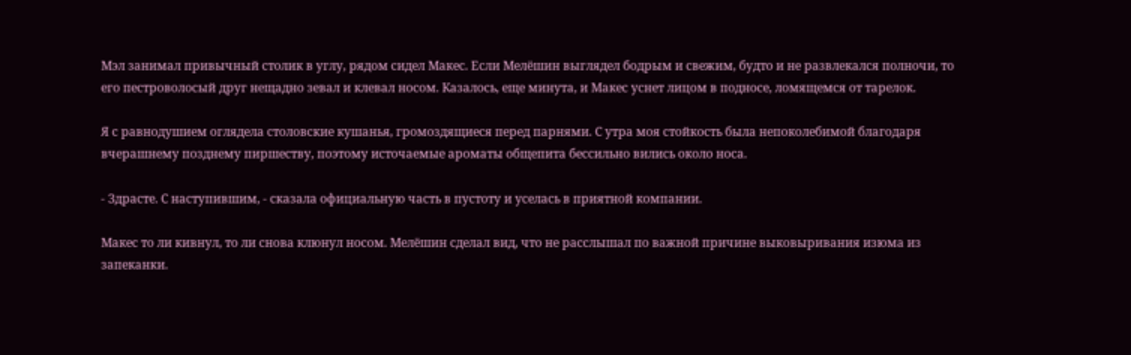Мэл занимал привычный столик в углу, рядом сидел Макес. Если Мелёшин выглядел бодрым и свежим, будто и не развлекался полночи, то его пестроволосый друг нещадно зевал и клевал носом. Казалось, еще минута, и Макес уснет лицом в подносе, ломящемся от тарелок.

Я с равнодушием оглядела столовские кушанья, громоздящиеся перед парнями. С утра моя стойкость была непоколебимой благодаря вчерашнему позднему пиршеству, поэтому источаемые ароматы общепита бессильно вились около носа.

- Здрасте. С наступившим, - сказала официальную часть в пустоту и уселась в приятной компании.

Макес то ли кивнул, то ли снова клюнул носом. Мелёшин сделал вид, что не расслышал по важной причине выковыривания изюма из запеканки.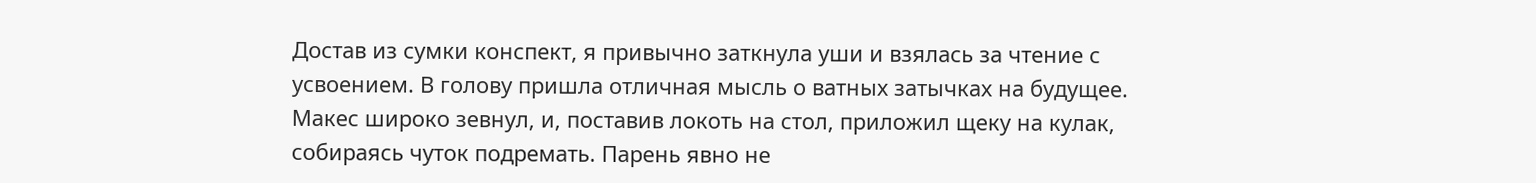Достав из сумки конспект, я привычно заткнула уши и взялась за чтение с усвоением. В голову пришла отличная мысль о ватных затычках на будущее. Макес широко зевнул, и, поставив локоть на стол, приложил щеку на кулак, собираясь чуток подремать. Парень явно не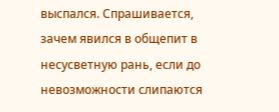выспался. Спрашивается, зачем явился в общепит в несусветную рань, если до невозможности слипаются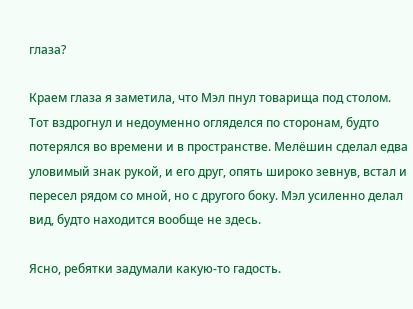глаза?

Краем глаза я заметила, что Мэл пнул товарища под столом. Тот вздрогнул и недоуменно огляделся по сторонам, будто потерялся во времени и в пространстве. Мелёшин сделал едва уловимый знак рукой, и его друг, опять широко зевнув, встал и пересел рядом со мной, но с другого боку. Мэл усиленно делал вид, будто находится вообще не здесь.

Ясно, ребятки задумали какую-то гадость.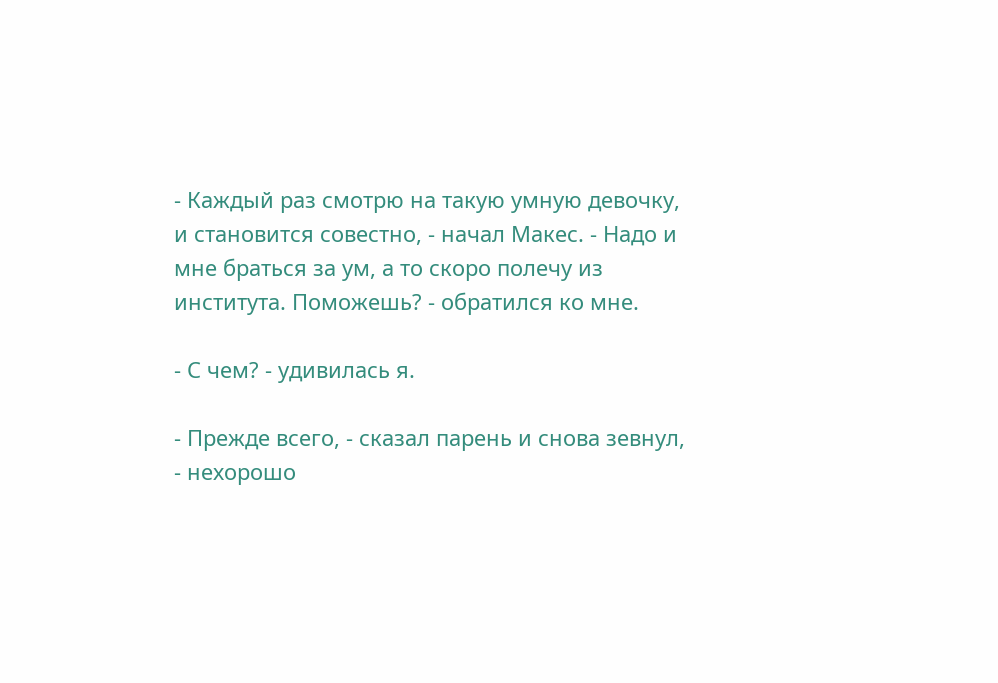- Каждый раз смотрю на такую умную девочку, и становится совестно, - начал Макес. - Надо и мне браться за ум, а то скоро полечу из института. Поможешь? - обратился ко мне.

- С чем? - удивилась я.

- Прежде всего, - сказал парень и снова зевнул, - нехорошо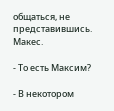общаться, не представившись. Макес.

- То есть Максим?

- В некотором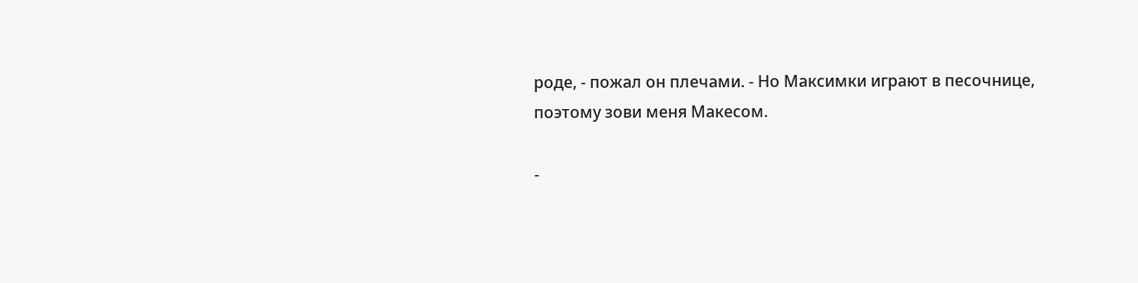роде, - пожал он плечами. - Но Максимки играют в песочнице, поэтому зови меня Макесом.

-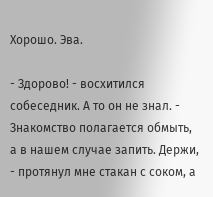Хорошо. Эва.

- Здорово! - восхитился собеседник. А то он не знал. - Знакомство полагается обмыть, а в нашем случае запить. Держи, - протянул мне стакан с соком, а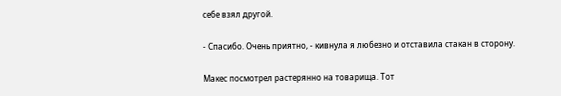себе взял другой.

- Спасибо. Очень приятно, - кивнула я любезно и отставила стакан в сторону.

Макес посмотрел растерянно на товарища. Тот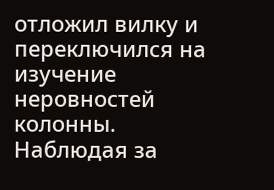отложил вилку и переключился на изучение неровностей колонны. Наблюдая за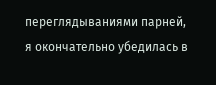переглядываниями парней, я окончательно убедилась в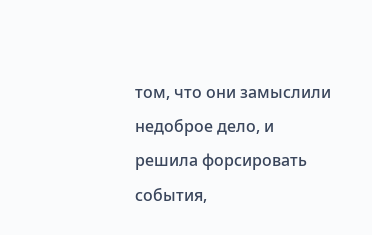том, что они замыслили недоброе дело, и решила форсировать события,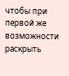чтобы при первой же возможности раскрыть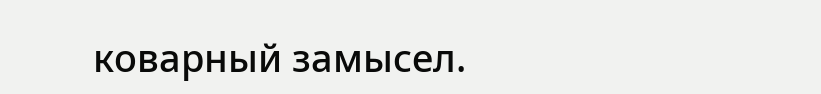коварный замысел.